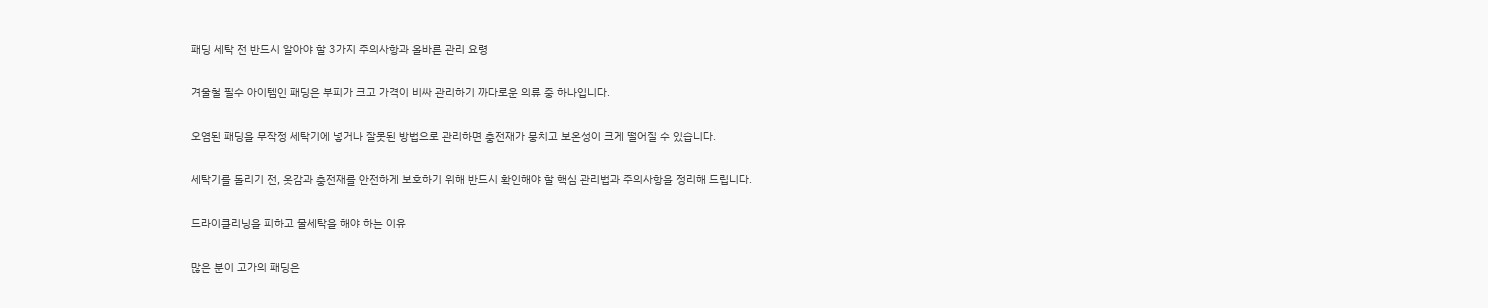패딩 세탁 전 반드시 알아야 할 3가지 주의사항과 올바른 관리 요령

겨울철 필수 아이템인 패딩은 부피가 크고 가격이 비싸 관리하기 까다로운 의류 중 하나입니다.

오염된 패딩을 무작정 세탁기에 넣거나 잘못된 방법으로 관리하면 충전재가 뭉치고 보온성이 크게 떨어질 수 있습니다.

세탁기를 돌리기 전, 옷감과 충전재를 안전하게 보호하기 위해 반드시 확인해야 할 핵심 관리법과 주의사항을 정리해 드립니다.

드라이클리닝을 피하고 물세탁을 해야 하는 이유

많은 분이 고가의 패딩은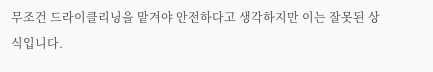무조건 드라이클리닝을 맡겨야 안전하다고 생각하지만 이는 잘못된 상식입니다.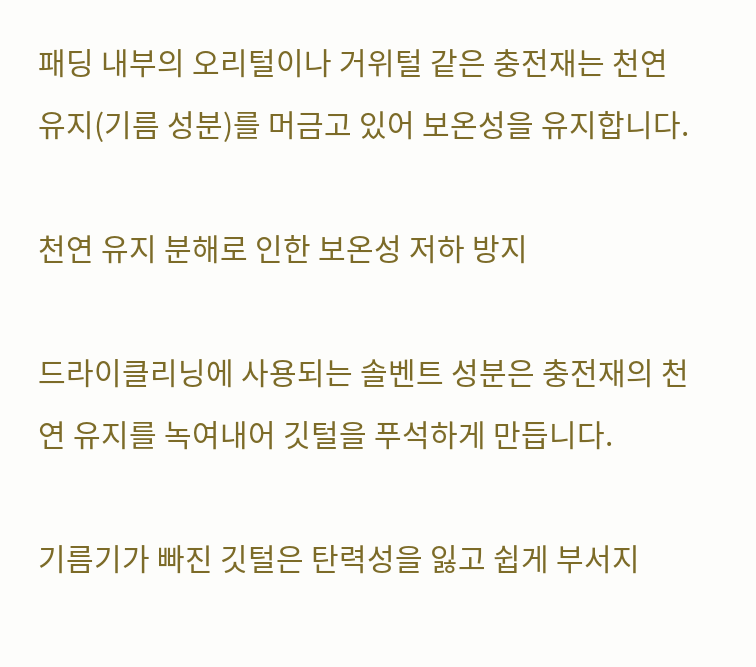패딩 내부의 오리털이나 거위털 같은 충전재는 천연 유지(기름 성분)를 머금고 있어 보온성을 유지합니다.

천연 유지 분해로 인한 보온성 저하 방지

드라이클리닝에 사용되는 솔벤트 성분은 충전재의 천연 유지를 녹여내어 깃털을 푸석하게 만듭니다.

기름기가 빠진 깃털은 탄력성을 잃고 쉽게 부서지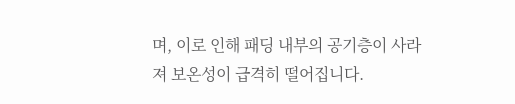며, 이로 인해 패딩 내부의 공기층이 사라져 보온성이 급격히 떨어집니다.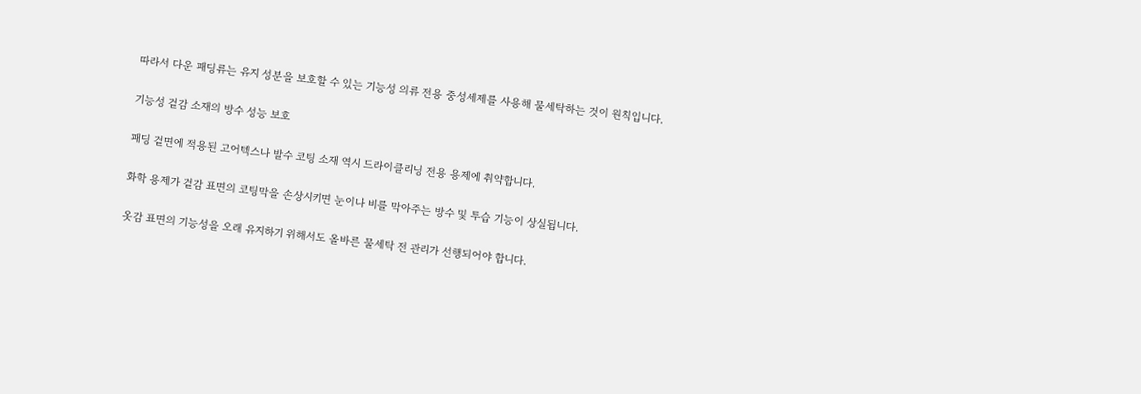따라서 다운 패딩류는 유지 성분을 보호할 수 있는 기능성 의류 전용 중성세제를 사용해 물세탁하는 것이 원칙입니다.

기능성 겉감 소재의 방수 성능 보호

패딩 겉면에 적용된 고어텍스나 발수 코팅 소재 역시 드라이클리닝 전용 용제에 취약합니다.

화학 용제가 겉감 표면의 코팅막을 손상시키면 눈이나 비를 막아주는 방수 및 투습 기능이 상실됩니다.

옷감 표면의 기능성을 오래 유지하기 위해서도 올바른 물세탁 전 관리가 선행되어야 합니다.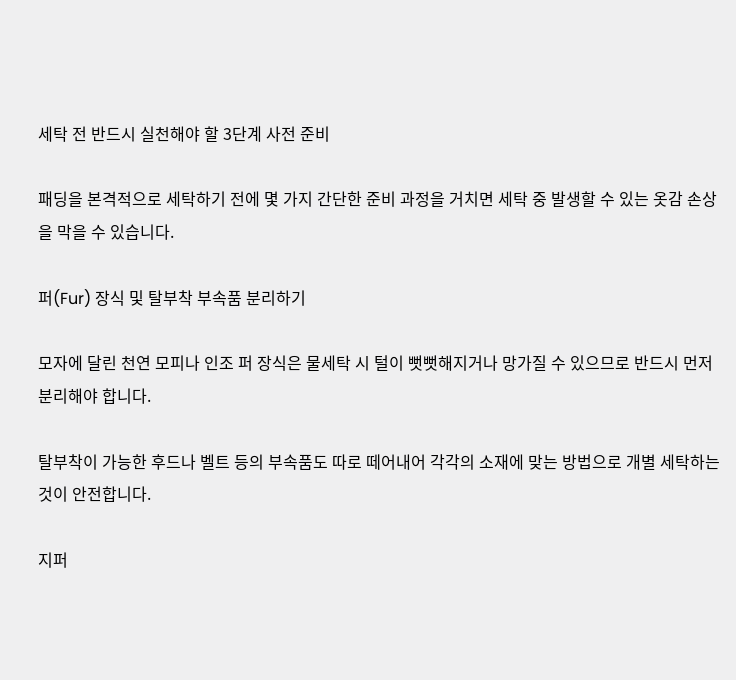세탁 전 반드시 실천해야 할 3단계 사전 준비

패딩을 본격적으로 세탁하기 전에 몇 가지 간단한 준비 과정을 거치면 세탁 중 발생할 수 있는 옷감 손상을 막을 수 있습니다.

퍼(Fur) 장식 및 탈부착 부속품 분리하기

모자에 달린 천연 모피나 인조 퍼 장식은 물세탁 시 털이 뻣뻣해지거나 망가질 수 있으므로 반드시 먼저 분리해야 합니다.

탈부착이 가능한 후드나 벨트 등의 부속품도 따로 떼어내어 각각의 소재에 맞는 방법으로 개별 세탁하는 것이 안전합니다.

지퍼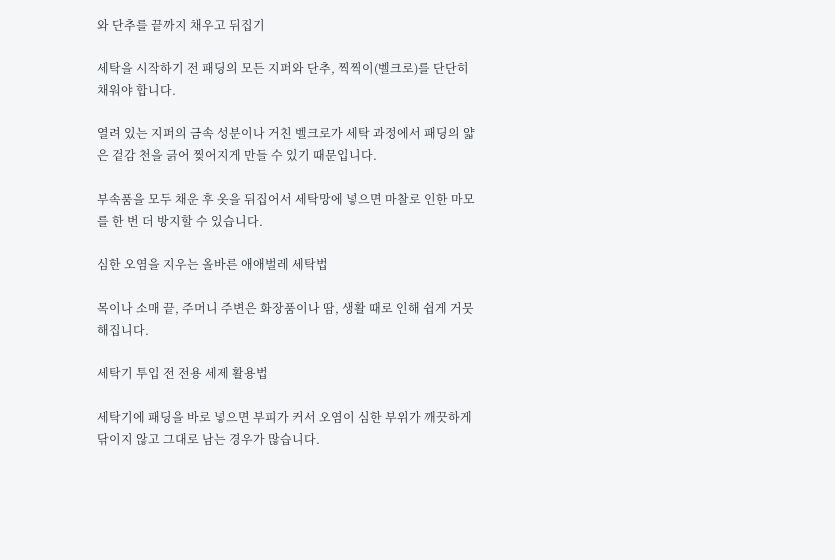와 단추를 끝까지 채우고 뒤집기

세탁을 시작하기 전 패딩의 모든 지퍼와 단추, 찍찍이(벨크로)를 단단히 채워야 합니다.

열려 있는 지퍼의 금속 성분이나 거친 벨크로가 세탁 과정에서 패딩의 얇은 겉감 천을 긁어 찢어지게 만들 수 있기 때문입니다.

부속품을 모두 채운 후 옷을 뒤집어서 세탁망에 넣으면 마찰로 인한 마모를 한 번 더 방지할 수 있습니다.

심한 오염을 지우는 올바른 애애벌레 세탁법

목이나 소매 끝, 주머니 주변은 화장품이나 땀, 생활 때로 인해 쉽게 거뭇해집니다.

세탁기 투입 전 전용 세제 활용법

세탁기에 패딩을 바로 넣으면 부피가 커서 오염이 심한 부위가 깨끗하게 닦이지 않고 그대로 남는 경우가 많습니다.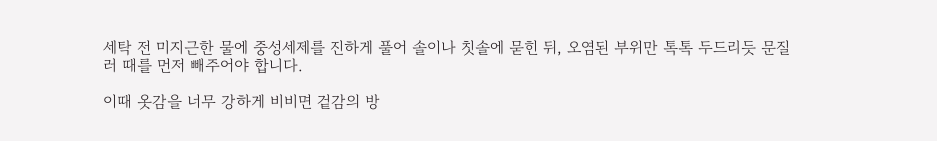세탁 전 미지근한 물에 중성세제를 진하게 풀어 솔이나 칫솔에 묻힌 뒤, 오염된 부위만 톡톡 두드리듯 문질러 때를 먼저 빼주어야 합니다.

이때 옷감을 너무 강하게 비비면 겉감의 방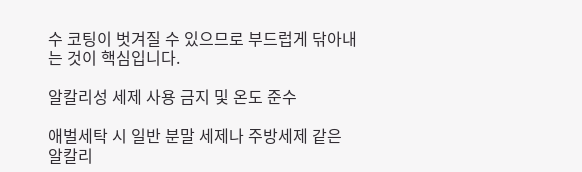수 코팅이 벗겨질 수 있으므로 부드럽게 닦아내는 것이 핵심입니다.

알칼리성 세제 사용 금지 및 온도 준수

애벌세탁 시 일반 분말 세제나 주방세제 같은 알칼리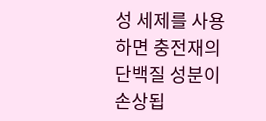성 세제를 사용하면 충전재의 단백질 성분이 손상됩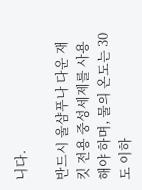니다.

반드시 울샴푸나 다운 재킷 전용 중성세제를 사용해야 하며, 물의 온도는 30도 이하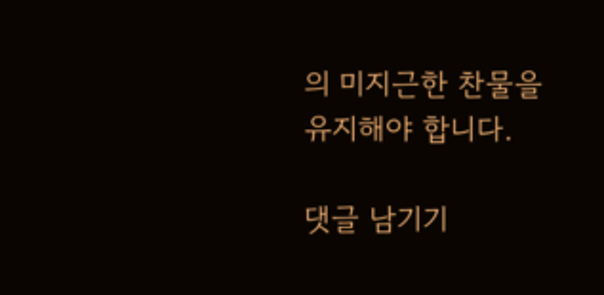의 미지근한 찬물을 유지해야 합니다.

댓글 남기기